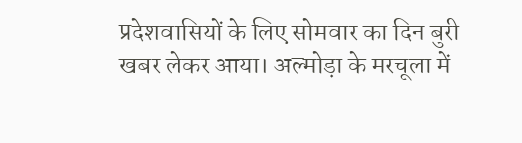प्रदेशवासियों के लिए सोमवार का दिन बुरी खबर लेकर आया। अल्मोड़ा के मरचूला में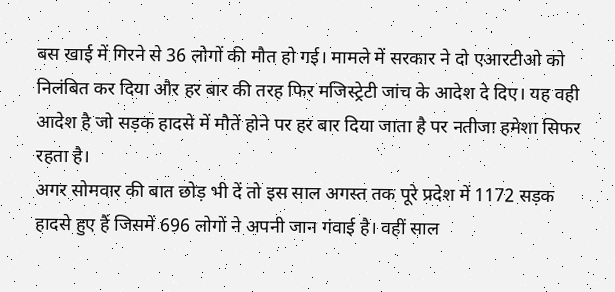बस खाई में गिरने से 36 लोगों की मौत हो गई। मामले में सरकार ने दो एआरटीओ को निलंबित कर दिया और हर बार की तरह फिर मजिस्ट्रेटी जांच के आदेश दे दिए। यह वही आदेश है जो सड़क हादसे में मौतें होने पर हर बार दिया जाता है पर नतीजा हमेशा सिफर रहता है।
अगर सोमवार की बात छोड़ भी दें तो इस साल अगस्त तक पूरे प्रदेश में 1172 सड़क हादसे हुए हैं जिसमें 696 लोगों ने अपनी जान गंवाई है। वहीं साल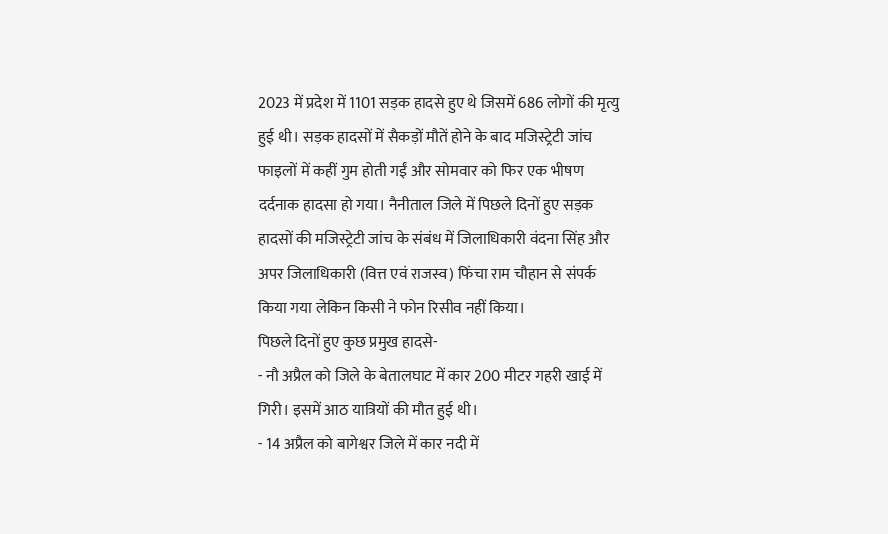2023 में प्रदेश में 1101 सड़क हादसे हुए थे जिसमें 686 लोगों की मृत्यु हुई थी। सड़क हादसों में सैकड़ों मौतें होने के बाद मजिस्ट्रेटी जांच फाइलों में कहीं गुम होती गईं और सोमवार को फिर एक भीषण दर्दनाक हादसा हो गया। नैनीताल जिले में पिछले दिनों हुए सड़क हादसों की मजिस्ट्रेटी जांच के संबंध में जिलाधिकारी वंदना सिंह और अपर जिलाधिकारी (वित्त एवं राजस्व) फिंचा राम चौहान से संपर्क किया गया लेकिन किसी ने फोन रिसीव नहीं किया।
पिछले दिनों हुए कुछ प्रमुख हादसे-
- नौ अप्रैल को जिले के बेतालघाट में कार 200 मीटर गहरी खाई में गिरी। इसमें आठ यात्रियों की मौत हुई थी।
- 14 अप्रैल को बागेश्वर जिले में कार नदी में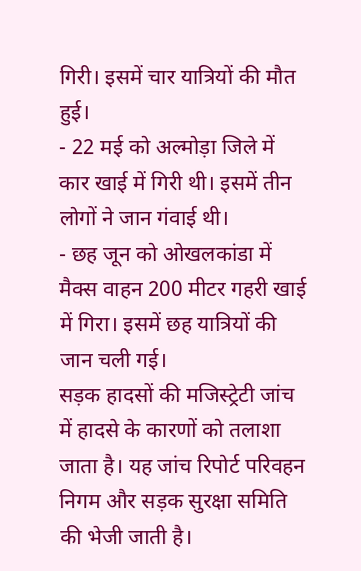गिरी। इसमें चार यात्रियों की मौत हुई।
- 22 मई को अल्मोड़ा जिले में कार खाई में गिरी थी। इसमें तीन लोगों ने जान गंवाई थी।
- छह जून को ओखलकांडा में मैक्स वाहन 200 मीटर गहरी खाई में गिरा। इसमें छह यात्रियों की जान चली गई।
सड़क हादसों की मजिस्ट्रेटी जांच में हादसे के कारणों को तलाशा जाता है। यह जांच रिपोर्ट परिवहन निगम और सड़क सुरक्षा समिति की भेजी जाती है।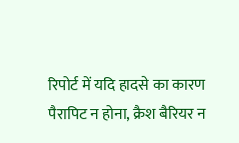रिपोर्ट में यदि हादसे का कारण पैरापिट न होना, क्रैश बैरियर न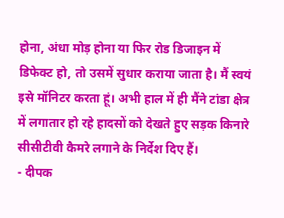होना, अंधा मोड़ होना या फिर रोड डिजाइन में डिफेक्ट हो, तो उसमें सुधार कराया जाता है। मैं स्वयं इसे मॉनिटर करता हूं। अभी हाल में ही मैंने टांडा क्षेत्र में लगातार हो रहे हादसों को देखते हुए सड़क किनारे सीसीटीवी कैमरे लगाने के निर्देश दिए हैं।
- दीपक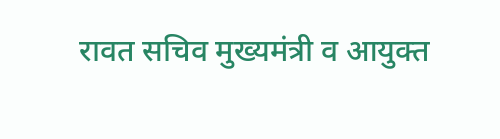रावत सचिव मुख्यमंत्री व आयुक्त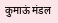कुमाऊं मंडल